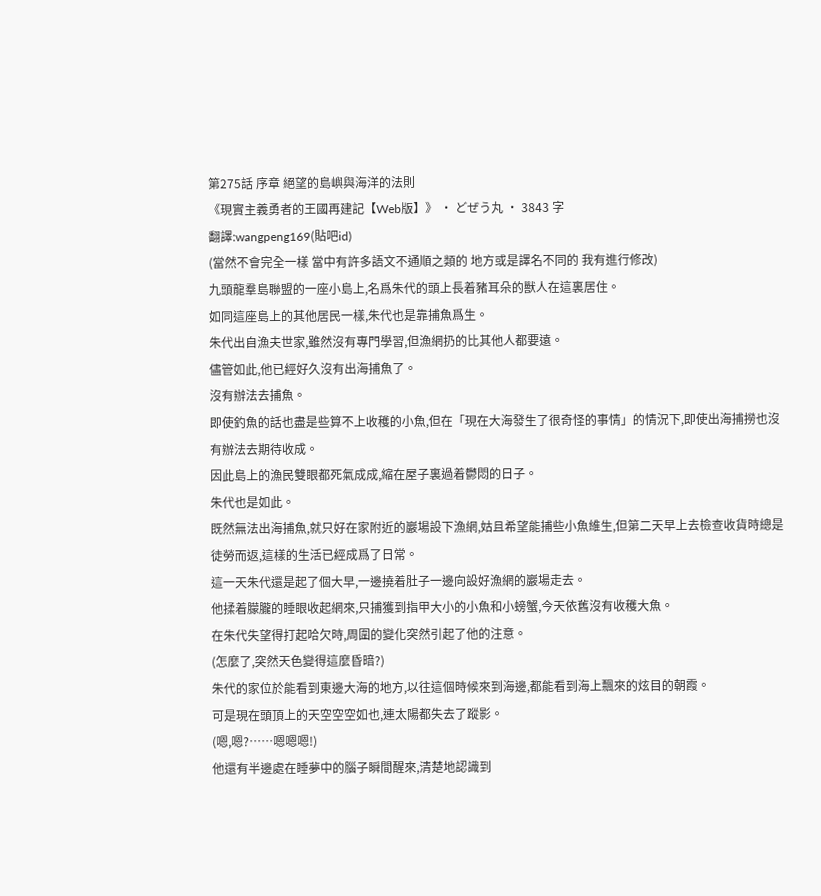第275話 序章 絕望的島嶼與海洋的法則
《現實主義勇者的王國再建記【Web版】》 · どぜう丸 · 3843 字
翻譯:wangpeng169(貼吧id)
(當然不會完全一樣 當中有許多語文不通順之類的 地方或是譯名不同的 我有進行修改)
九頭龍羣島聯盟的一座小島上,名爲朱代的頭上長着豬耳朵的獸人在這裏居住。
如同這座島上的其他居民一樣,朱代也是靠捕魚爲生。
朱代出自漁夫世家,雖然沒有專門學習,但漁網扔的比其他人都要遠。
儘管如此,他已經好久沒有出海捕魚了。
沒有辦法去捕魚。
即使釣魚的話也盡是些算不上收穫的小魚,但在「現在大海發生了很奇怪的事情」的情況下,即使出海捕撈也沒有辦法去期待收成。
因此島上的漁民雙眼都死氣成成,縮在屋子裏過着鬱悶的日子。
朱代也是如此。
既然無法出海捕魚,就只好在家附近的巖場設下漁網,姑且希望能捕些小魚維生,但第二天早上去檢查收貨時總是徒勞而返,這樣的生活已經成爲了日常。
這一天朱代還是起了個大早,一邊撓着肚子一邊向設好漁網的巖場走去。
他揉着朦朧的睡眼收起網來,只捕獲到指甲大小的小魚和小螃蟹,今天依舊沒有收穫大魚。
在朱代失望得打起哈欠時,周圍的變化突然引起了他的注意。
(怎麼了,突然天色變得這麼昏暗?)
朱代的家位於能看到東邊大海的地方,以往這個時候來到海邊,都能看到海上飄來的炫目的朝霞。
可是現在頭頂上的天空空空如也,連太陽都失去了蹤影。
(嗯,嗯?……嗯嗯嗯!)
他還有半邊處在睡夢中的腦子瞬間醒來,清楚地認識到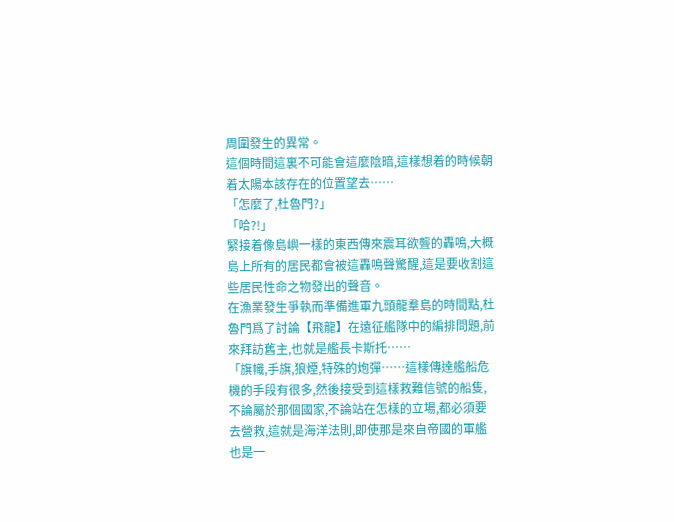周圍發生的異常。
這個時間這裏不可能會這麼陰暗,這樣想着的時候朝着太陽本該存在的位置望去……
「怎麼了,杜魯門?」
「哈?!」
緊接着像島嶼一樣的東西傳來震耳欲聾的轟鳴,大概島上所有的居民都會被這轟鳴聲驚醒,這是要收割這些居民性命之物發出的聲音。
在漁業發生爭執而準備進軍九頭龍羣島的時間點,杜魯門爲了討論【飛龍】在遠征艦隊中的編排問題,前來拜訪舊主,也就是艦長卡斯托……
「旗幟,手旗,狼煙,特殊的炮彈……這樣傳達艦船危機的手段有很多,然後接受到這樣救難信號的船隻,不論屬於那個國家,不論站在怎樣的立場,都必須要去營救,這就是海洋法則,即使那是來自帝國的軍艦也是一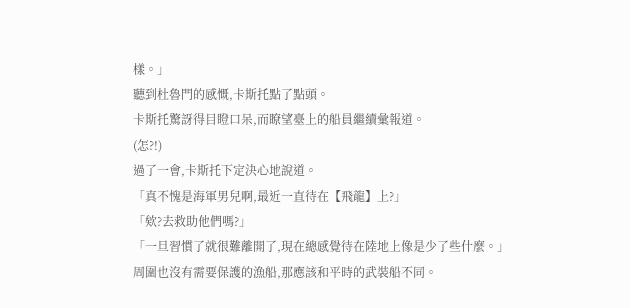樣。」
聽到杜魯門的感慨,卡斯托點了點頭。
卡斯托驚訝得目瞪口呆,而瞭望臺上的船員繼續彙報道。
(怎?!)
過了一會,卡斯托下定決心地說道。
「真不愧是海軍男兒啊,最近一直待在【飛龍】上?」
「欸?去救助他們嗎?」
「一旦習慣了就很難離開了,現在總感覺待在陸地上像是少了些什麼。」
周圍也沒有需要保護的漁船,那應該和平時的武裝船不同。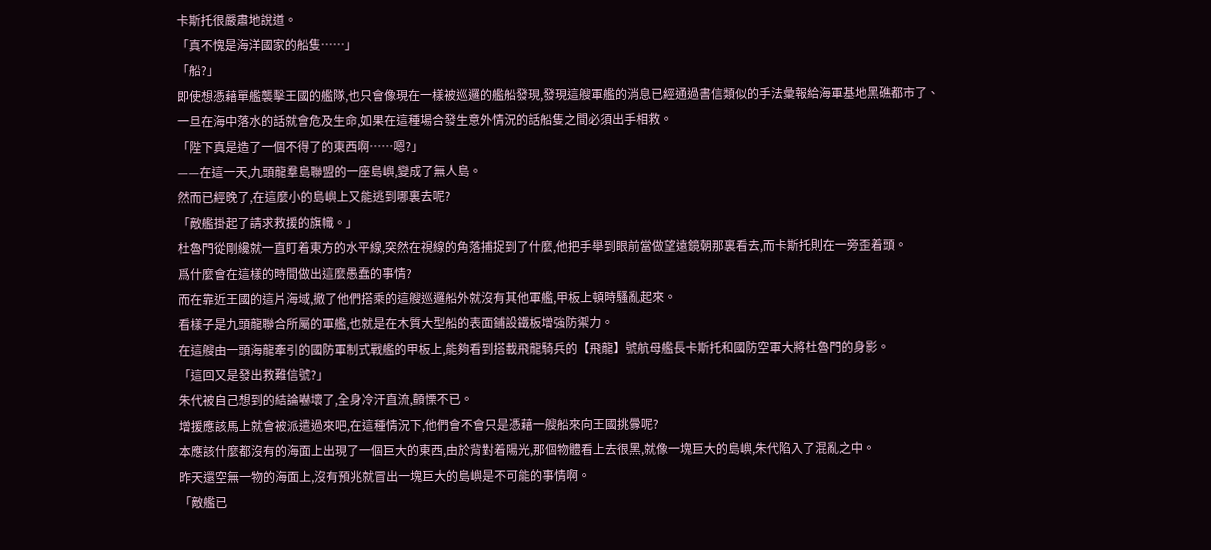卡斯托很嚴肅地說道。
「真不愧是海洋國家的船隻……」
「船?」
即使想憑藉單艦襲擊王國的艦隊,也只會像現在一樣被巡邏的艦船發現,發現這艘軍艦的消息已經通過書信類似的手法彙報給海軍基地黑礁都市了、
一旦在海中落水的話就會危及生命,如果在這種場合發生意外情況的話船隻之間必須出手相救。
「陛下真是造了一個不得了的東西啊……嗯?」
——在這一天,九頭龍羣島聯盟的一座島嶼,變成了無人島。
然而已經晚了,在這麼小的島嶼上又能逃到哪裏去呢?
「敵艦掛起了請求救援的旗幟。」
杜魯門從剛纔就一直盯着東方的水平線,突然在視線的角落捕捉到了什麼,他把手舉到眼前當做望遠鏡朝那裏看去,而卡斯托則在一旁歪着頭。
爲什麼會在這樣的時間做出這麼愚蠢的事情?
而在靠近王國的這片海域,撤了他們搭乘的這艘巡邏船外就沒有其他軍艦,甲板上頓時騷亂起來。
看樣子是九頭龍聯合所屬的軍艦,也就是在木質大型船的表面鋪設鐵板增強防禦力。
在這艘由一頭海龍牽引的國防軍制式戰艦的甲板上,能夠看到搭載飛龍騎兵的【飛龍】號航母艦長卡斯托和國防空軍大將杜魯門的身影。
「這回又是發出救難信號?」
朱代被自己想到的結論嚇壞了,全身冷汗直流,顫慄不已。
增援應該馬上就會被派遣過來吧,在這種情況下,他們會不會只是憑藉一艘船來向王國挑釁呢?
本應該什麼都沒有的海面上出現了一個巨大的東西,由於背對着陽光,那個物體看上去很黑,就像一塊巨大的島嶼,朱代陷入了混亂之中。
昨天還空無一物的海面上,沒有預兆就冒出一塊巨大的島嶼是不可能的事情啊。
「敵艦已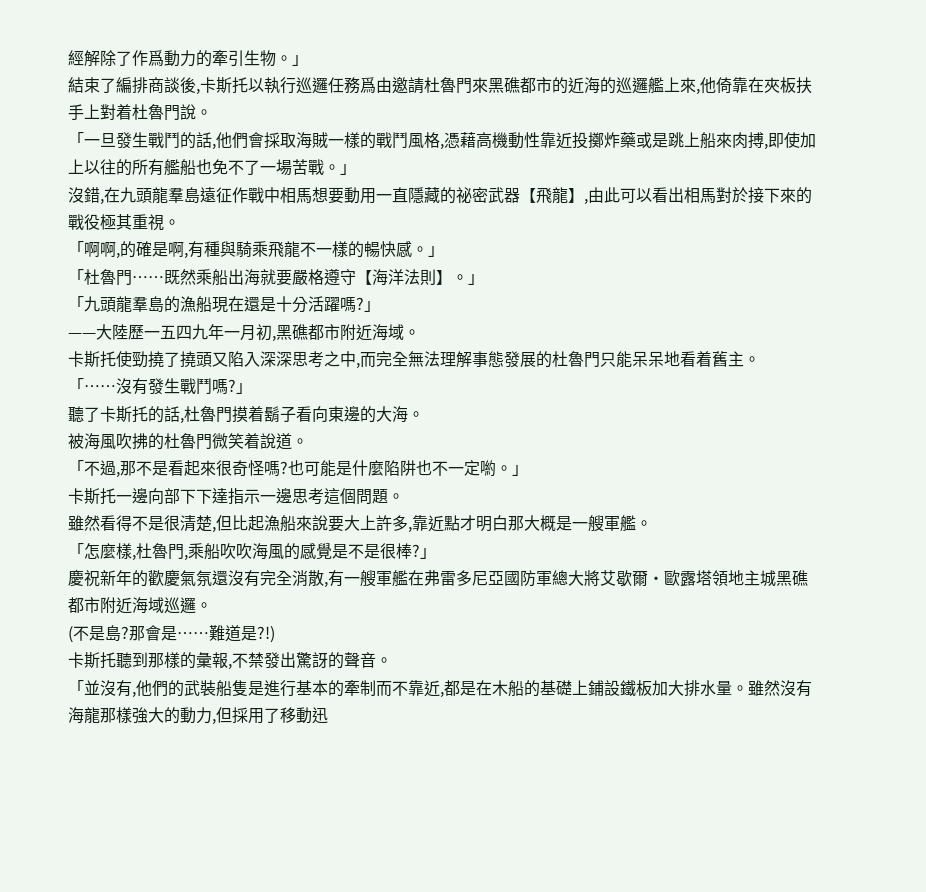經解除了作爲動力的牽引生物。」
結束了編排商談後,卡斯托以執行巡邏任務爲由邀請杜魯門來黑礁都市的近海的巡邏艦上來,他倚靠在夾板扶手上對着杜魯門說。
「一旦發生戰鬥的話,他們會採取海賊一樣的戰鬥風格,憑藉高機動性靠近投擲炸藥或是跳上船來肉搏,即使加上以往的所有艦船也免不了一場苦戰。」
沒錯,在九頭龍羣島遠征作戰中相馬想要動用一直隱藏的祕密武器【飛龍】,由此可以看出相馬對於接下來的戰役極其重視。
「啊啊,的確是啊,有種與騎乘飛龍不一樣的暢快感。」
「杜魯門……既然乘船出海就要嚴格遵守【海洋法則】。」
「九頭龍羣島的漁船現在還是十分活躍嗎?」
——大陸歷一五四九年一月初,黑礁都市附近海域。
卡斯托使勁撓了撓頭又陷入深深思考之中,而完全無法理解事態發展的杜魯門只能呆呆地看着舊主。
「……沒有發生戰鬥嗎?」
聽了卡斯托的話,杜魯門摸着鬍子看向東邊的大海。
被海風吹拂的杜魯門微笑着說道。
「不過,那不是看起來很奇怪嗎?也可能是什麼陷阱也不一定喲。」
卡斯托一邊向部下下達指示一邊思考這個問題。
雖然看得不是很清楚,但比起漁船來說要大上許多,靠近點才明白那大概是一艘軍艦。
「怎麼樣,杜魯門,乘船吹吹海風的感覺是不是很棒?」
慶祝新年的歡慶氣氛還沒有完全消散,有一艘軍艦在弗雷多尼亞國防軍總大將艾歇爾·歐露塔領地主城黑礁都市附近海域巡邏。
(不是島?那會是……難道是?!)
卡斯托聽到那樣的彙報,不禁發出驚訝的聲音。
「並沒有,他們的武裝船隻是進行基本的牽制而不靠近,都是在木船的基礎上鋪設鐵板加大排水量。雖然沒有海龍那樣強大的動力,但採用了移動迅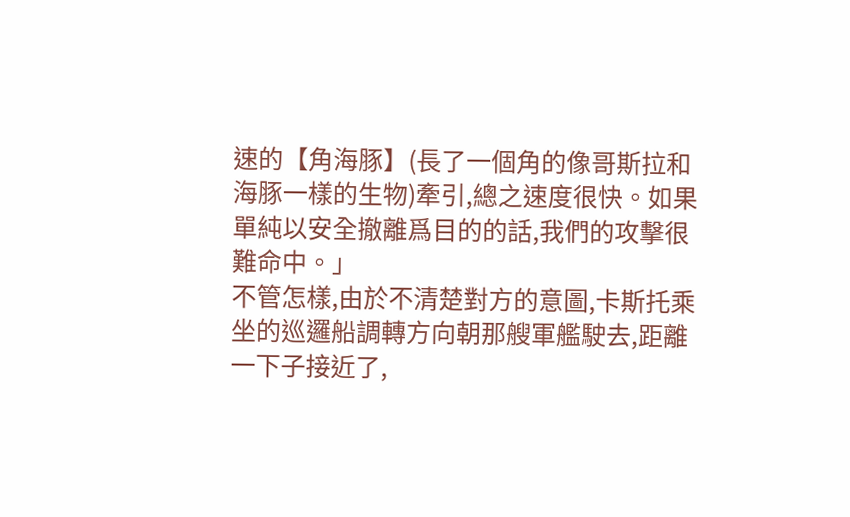速的【角海豚】(長了一個角的像哥斯拉和海豚一樣的生物)牽引,總之速度很快。如果單純以安全撤離爲目的的話,我們的攻擊很難命中。」
不管怎樣,由於不清楚對方的意圖,卡斯托乘坐的巡邏船調轉方向朝那艘軍艦駛去,距離一下子接近了,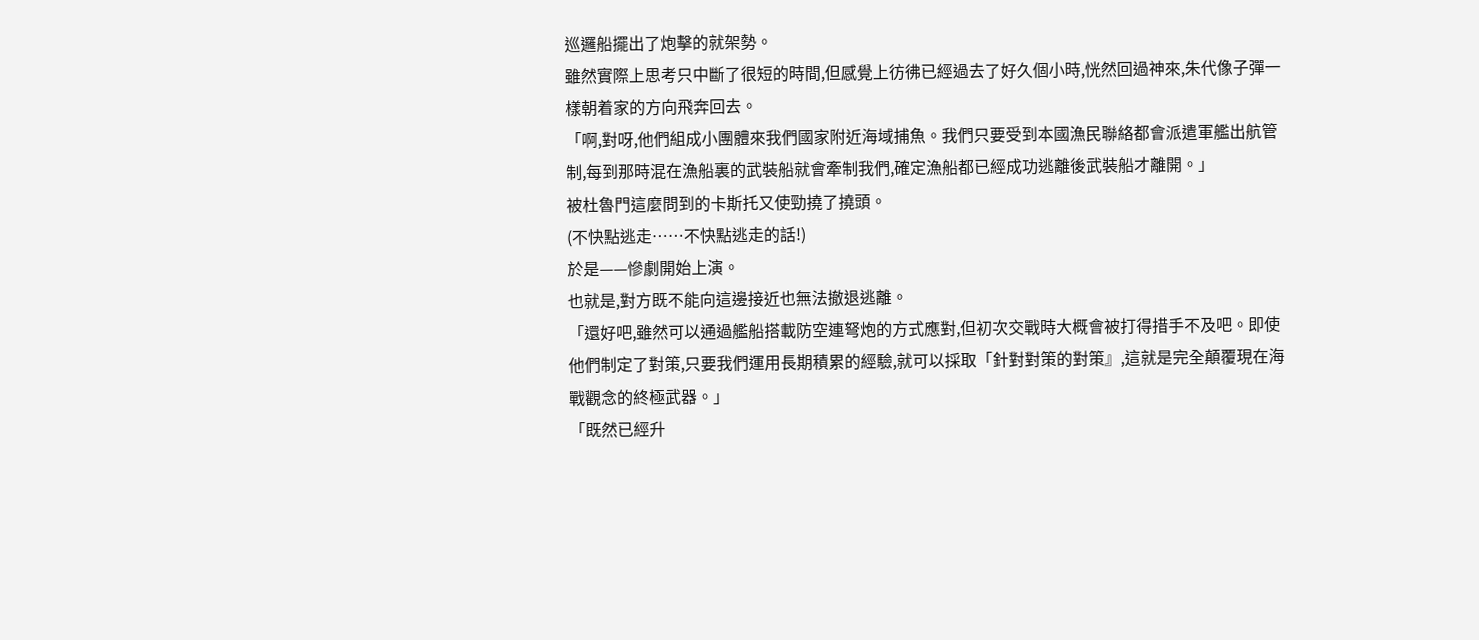巡邏船擺出了炮擊的就架勢。
雖然實際上思考只中斷了很短的時間,但感覺上彷彿已經過去了好久個小時,恍然回過神來,朱代像子彈一樣朝着家的方向飛奔回去。
「啊,對呀,他們組成小團體來我們國家附近海域捕魚。我們只要受到本國漁民聯絡都會派遣軍艦出航管制,每到那時混在漁船裏的武裝船就會牽制我們,確定漁船都已經成功逃離後武裝船才離開。」
被杜魯門這麼問到的卡斯托又使勁撓了撓頭。
(不快點逃走……不快點逃走的話!)
於是——慘劇開始上演。
也就是,對方既不能向這邊接近也無法撤退逃離。
「還好吧,雖然可以通過艦船搭載防空連弩炮的方式應對,但初次交戰時大概會被打得措手不及吧。即使他們制定了對策,只要我們運用長期積累的經驗,就可以採取「針對對策的對策』,這就是完全顛覆現在海戰觀念的終極武器。」
「既然已經升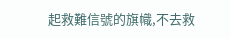起救難信號的旗幟,不去救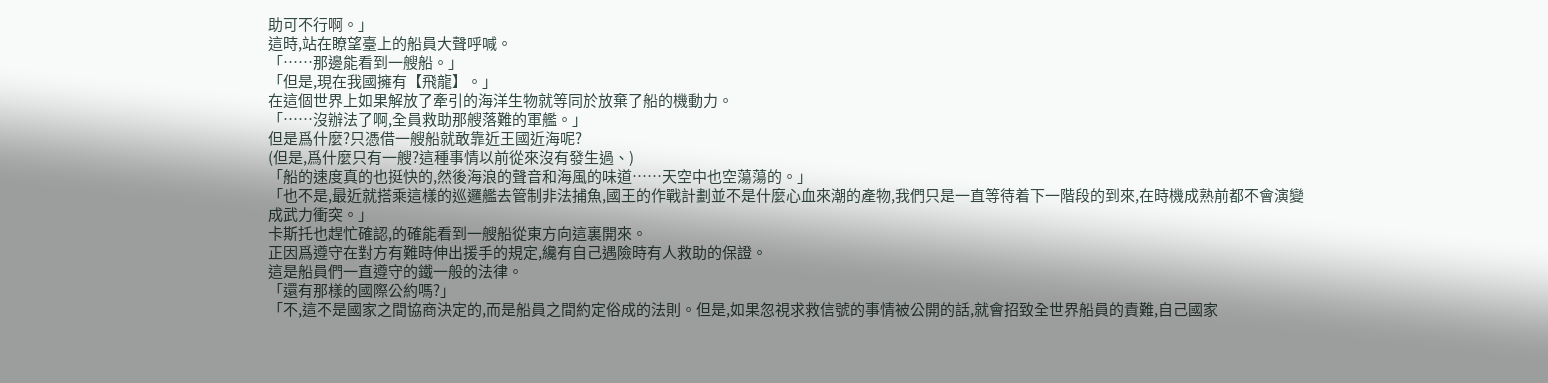助可不行啊。」
這時,站在瞭望臺上的船員大聲呼喊。
「……那邊能看到一艘船。」
「但是,現在我國擁有【飛龍】。」
在這個世界上如果解放了牽引的海洋生物就等同於放棄了船的機動力。
「……沒辦法了啊,全員救助那艘落難的軍艦。」
但是爲什麼?只憑借一艘船就敢靠近王國近海呢?
(但是,爲什麼只有一艘?這種事情以前從來沒有發生過、)
「船的速度真的也挺快的,然後海浪的聲音和海風的味道……天空中也空蕩蕩的。」
「也不是,最近就搭乘這樣的巡邏艦去管制非法捕魚,國王的作戰計劃並不是什麼心血來潮的產物,我們只是一直等待着下一階段的到來,在時機成熟前都不會演變成武力衝突。」
卡斯托也趕忙確認,的確能看到一艘船從東方向這裏開來。
正因爲遵守在對方有難時伸出援手的規定,纔有自己遇險時有人救助的保證。
這是船員們一直遵守的鐵一般的法律。
「還有那樣的國際公約嗎?」
「不,這不是國家之間協商決定的,而是船員之間約定俗成的法則。但是,如果忽視求救信號的事情被公開的話,就會招致全世界船員的責難,自己國家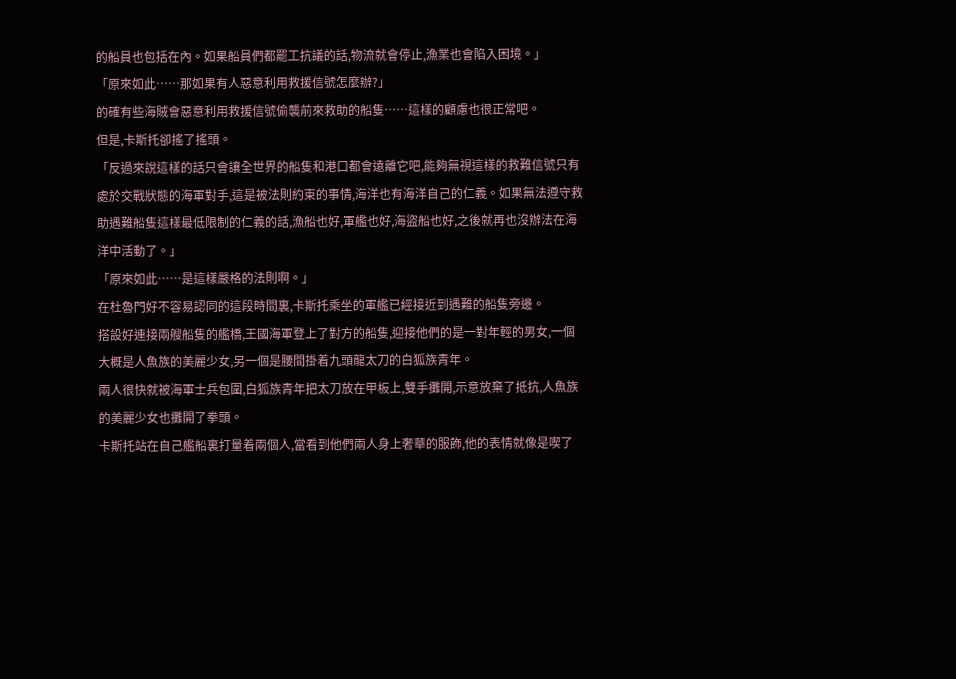的船員也包括在內。如果船員們都罷工抗議的話,物流就會停止,漁業也會陷入困境。」
「原來如此……那如果有人惡意利用救援信號怎麼辦?」
的確有些海賊會惡意利用救援信號偷襲前來救助的船隻……這樣的顧慮也很正常吧。
但是,卡斯托卻搖了搖頭。
「反過來說這樣的話只會讓全世界的船隻和港口都會遠離它吧,能夠無視這樣的救難信號只有處於交戰狀態的海軍對手,這是被法則約束的事情,海洋也有海洋自己的仁義。如果無法遵守救助遇難船隻這樣最低限制的仁義的話,漁船也好,軍艦也好,海盜船也好,之後就再也沒辦法在海洋中活動了。」
「原來如此……是這樣嚴格的法則啊。」
在杜魯門好不容易認同的這段時間裏,卡斯托乘坐的軍艦已經接近到遇難的船隻旁邊。
搭設好連接兩艘船隻的艦橋,王國海軍登上了對方的船隻,迎接他們的是一對年輕的男女,一個大概是人魚族的美麗少女,另一個是腰間掛着九頭龍太刀的白狐族青年。
兩人很快就被海軍士兵包圍,白狐族青年把太刀放在甲板上,雙手攤開,示意放棄了抵抗,人魚族的美麗少女也攤開了拳頭。
卡斯托站在自己艦船裏打量着兩個人,當看到他們兩人身上奢華的服飾,他的表情就像是喫了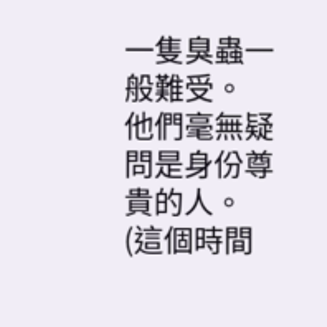一隻臭蟲一般難受。
他們毫無疑問是身份尊貴的人。
(這個時間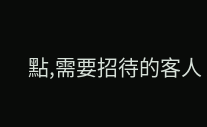點,需要招待的客人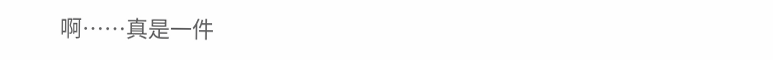啊……真是一件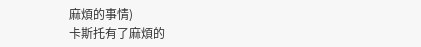麻煩的事情)
卡斯托有了麻煩的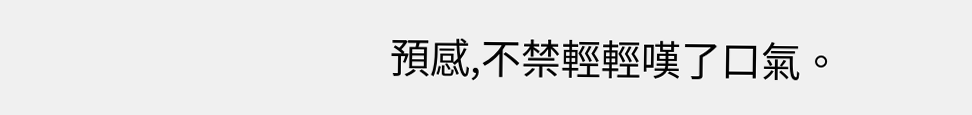預感,不禁輕輕嘆了口氣。